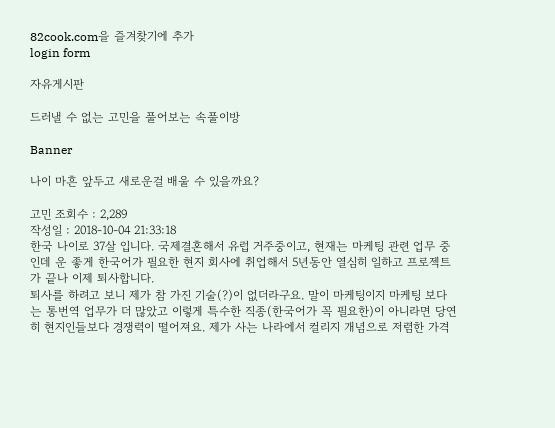82cook.com을 즐겨찾기에 추가
login form

자유게시판

드러낼 수 없는 고민을 풀어보는 속풀이방

Banner

나이 마흔 앞두고 새로운걸 배울 수 있을까요?

고민 조회수 : 2,289
작성일 : 2018-10-04 21:33:18
한국 나이로 37살 입니다. 국제결혼해서 유럽 거주중이고, 현재는 마케팅 관련 업무 중인데 운 좋게 한국어가 필요한 현지 회사에 취업해서 5년동안 열심히 일하고 프로젝트가 끝나 이제 퇴사합니다.
퇴사를 하려고 보니 제가 참 가진 기술(?)이 없더라구요. 말이 마케팅이지 마케팅 보다는 통번역 업무가 더 많았고 이렇게 특수한 직종(한국어가 꼭 필요한)이 아니라면 당연히 현지인들보다 경쟁력이 떨어져요. 제가 사는 나라에서 컬리지 개념으로 저렴한 가격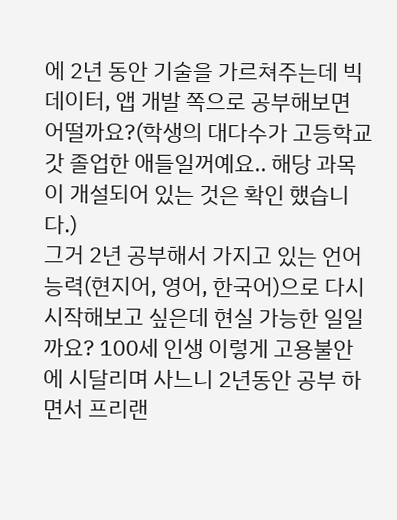에 2년 동안 기술을 가르쳐주는데 빅데이터, 앱 개발 쪽으로 공부해보면 어떨까요?(학생의 대다수가 고등학교 갓 졸업한 애들일꺼예요.. 해당 과목이 개설되어 있는 것은 확인 했습니다.)
그거 2년 공부해서 가지고 있는 언어능력(현지어, 영어, 한국어)으로 다시 시작해보고 싶은데 현실 가능한 일일까요? 100세 인생 이렇게 고용불안에 시달리며 사느니 2년동안 공부 하면서 프리랜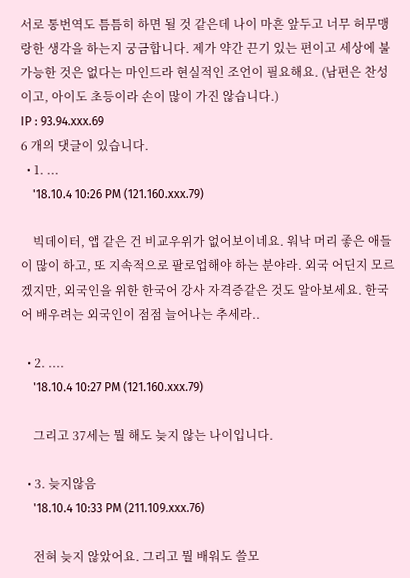서로 통번역도 틈틈히 하면 될 것 같은데 나이 마흔 앞두고 너무 허무맹랑한 생각을 하는지 궁금합니다. 제가 약간 끈기 있는 편이고 세상에 불가능한 것은 없다는 마인드라 현실적인 조언이 필요해요. (남편은 찬성이고, 아이도 초등이라 손이 많이 가진 않습니다.)
IP : 93.94.xxx.69
6 개의 댓글이 있습니다.
  • 1. ...
    '18.10.4 10:26 PM (121.160.xxx.79)

    빅데이터, 앱 같은 건 비교우위가 없어보이네요. 워낙 머리 좋은 애들이 많이 하고, 또 지속적으로 팔로업해야 하는 분야라. 외국 어딘지 모르겠지만, 외국인을 위한 한국어 강사 자격증같은 것도 알아보세요. 한국어 배우려는 외국인이 점점 늘어나는 추세라..

  • 2. ....
    '18.10.4 10:27 PM (121.160.xxx.79)

    그리고 37세는 뭘 해도 늦지 않는 나이입니다.

  • 3. 늦지않음
    '18.10.4 10:33 PM (211.109.xxx.76)

    전혀 늦지 않았어요. 그리고 뭘 배워도 쓸모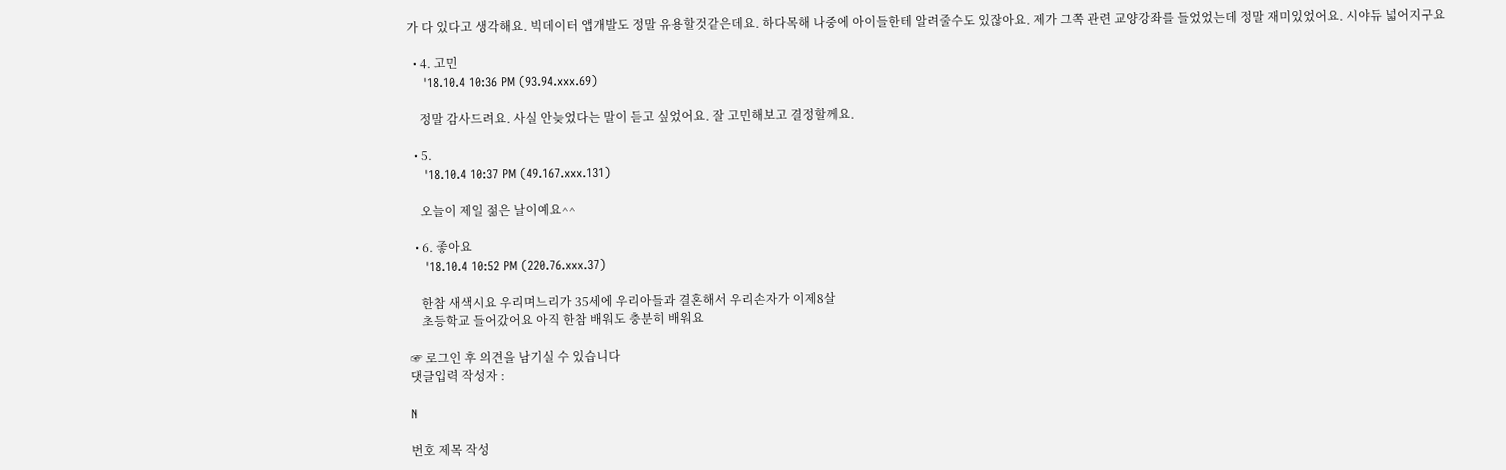가 다 있다고 생각해요. 빅데이터 앱개발도 정말 유용할것같은데요. 하다목해 나중에 아이들한테 알려줄수도 있잖아요. 제가 그쪽 관련 교양강좌를 들었었는데 정말 재미있었어요. 시야듀 넓어지구요

  • 4. 고민
    '18.10.4 10:36 PM (93.94.xxx.69)

    정말 감사드려요. 사실 안늦었다는 말이 듣고 싶었어요. 잘 고민해보고 결정할께요.

  • 5.
    '18.10.4 10:37 PM (49.167.xxx.131)

    오늘이 제일 젊은 날이예요^^

  • 6. 좋아요
    '18.10.4 10:52 PM (220.76.xxx.37)

    한참 새색시요 우리며느리가 35세에 우리아들과 결혼해서 우리손자가 이제8살
    초등학교 들어갔어요 아직 한참 배워도 충분히 배워요

☞ 로그인 후 의견을 남기실 수 있습니다
댓글입력 작성자 :

N

번호 제목 작성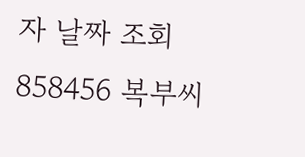자 날짜 조회
858456 복부씨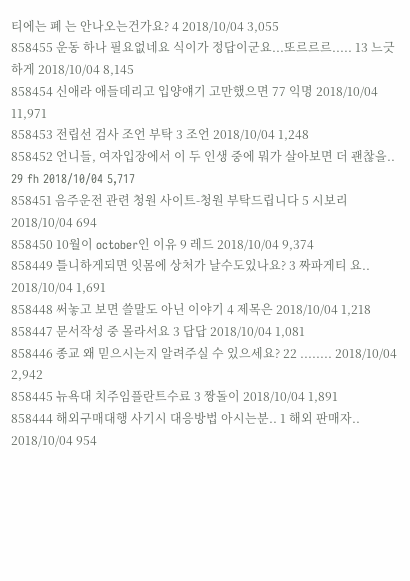티에는 폐 는 안나오는건가요? 4 2018/10/04 3,055
858455 운동 하나 필요없네요 식이가 정답이군요...또르르르..... 13 느긋하게 2018/10/04 8,145
858454 신애라 애들데리고 입양얘기 고만했으면 77 익명 2018/10/04 11,971
858453 전립선 검사 조언 부탁 3 조언 2018/10/04 1,248
858452 언니들, 여자입장에서 이 두 인생 중에 뭐가 살아보면 더 괜찮을.. 29 fh 2018/10/04 5,717
858451 음주운전 관련 청원 사이트-청원 부탁드립니다 5 시보리 2018/10/04 694
858450 10월이 october인 이유 9 레드 2018/10/04 9,374
858449 틀니하게되면 잇몸에 상처가 날수도있나요? 3 짜파게티 요.. 2018/10/04 1,691
858448 써놓고 보면 쓸말도 아닌 이야기 4 제목은 2018/10/04 1,218
858447 문서작성 중 몰라서요 3 답답 2018/10/04 1,081
858446 종교 왜 믿으시는지 알려주실 수 있으세요? 22 ........ 2018/10/04 2,942
858445 뉴욕대 치주임플란트수료 3 짱돌이 2018/10/04 1,891
858444 해외구매대행 사기시 대응방법 아시는분.. 1 해외 판매자.. 2018/10/04 954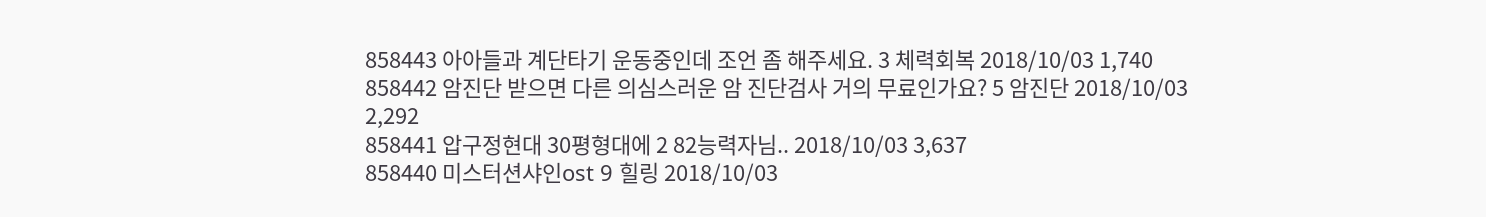858443 아아들과 계단타기 운동중인데 조언 좀 해주세요. 3 체력회복 2018/10/03 1,740
858442 암진단 받으면 다른 의심스러운 암 진단검사 거의 무료인가요? 5 암진단 2018/10/03 2,292
858441 압구정현대 30평형대에 2 82능력자님.. 2018/10/03 3,637
858440 미스터션샤인ost 9 힐링 2018/10/03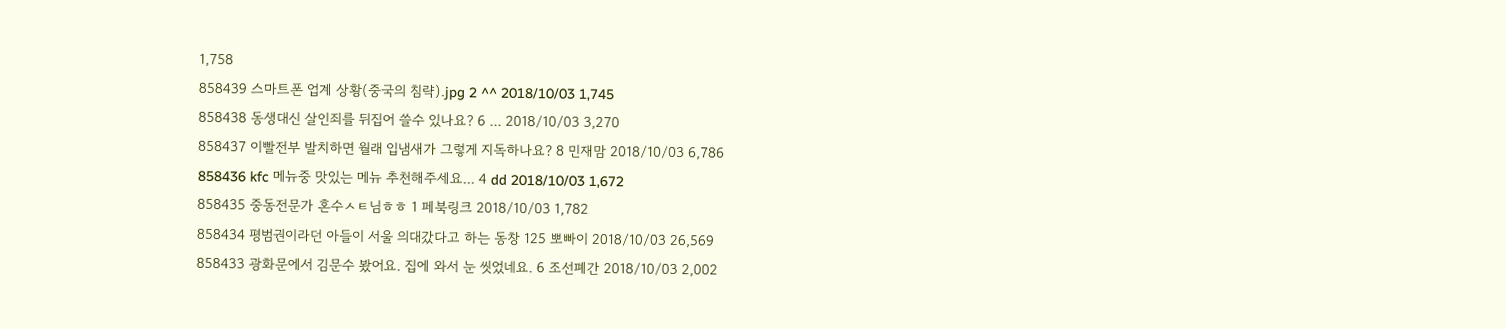1,758
858439 스마트폰 업계 상황(중국의 침략).jpg 2 ^^ 2018/10/03 1,745
858438 동생대신 살인죄를 뒤집어 쓸수 있나요? 6 ... 2018/10/03 3,270
858437 이빨전부 발치하면 월래 입냄새가 그렇게 지독하나요? 8 민재맘 2018/10/03 6,786
858436 kfc 메뉴중 맛있는 메뉴 추천해주세요... 4 dd 2018/10/03 1,672
858435 중동전문가 혼수ㅅㅌ님ㅎㅎ 1 페북링크 2018/10/03 1,782
858434 평범권이라던 아들이 서울 의대갔다고 하는 동창 125 뽀빠이 2018/10/03 26,569
858433 광화문에서 김문수 봤어요. 집에 와서 눈 씻었네요. 6 조선폐간 2018/10/03 2,002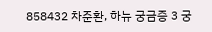858432 차준환, 하뉴 궁금증 3 궁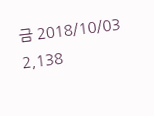금 2018/10/03 2,138